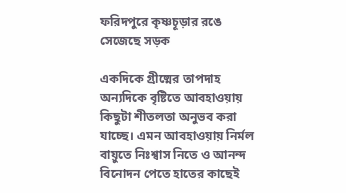ফরিদপুরে কৃষ্ণচূড়ার রঙে সেজেছে সড়ক

একদিকে গ্রীষ্মের তাপদাহ অন্যদিকে বৃষ্টিতে আবহাওয়ায় কিছুটা শীতলতা অনুভব করা যাচ্ছে। এমন আবহাওয়ায় নির্মল বায়ুতে নিঃশ্বাস নিতে ও আনন্দ বিনোদন পেতে হাতের কাছেই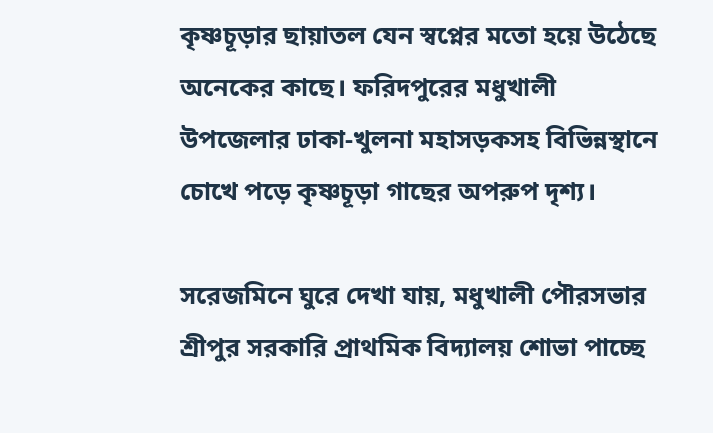কৃষ্ণচূড়ার ছায়াতল যেন স্বপ্নের মতো হয়ে উঠেছে অনেকের কাছে। ফরিদপুরের মধুখালী উপজেলার ঢাকা-খুলনা মহাসড়কসহ বিভিন্নস্থানে চোখে পড়ে কৃষ্ণচূড়া গাছের অপরুপ দৃশ্য।

সরেজমিনে ঘুরে দেখা যায়, মধুখালী পৌরসভার শ্রীপুর সরকারি প্রাথমিক বিদ্যালয় শোভা পাচ্ছে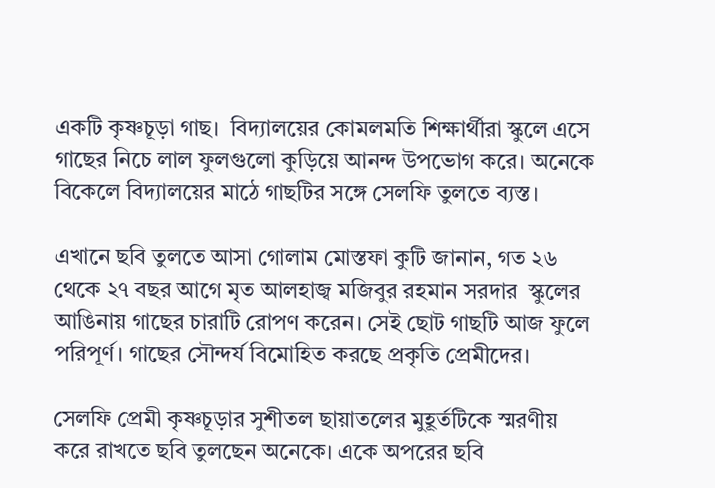একটি কৃষ্ণচূড়া গাছ।  বিদ্যালয়ের কোমলমতি শিক্ষার্থীরা স্কুলে এসে গাছের নিচে লাল ফুলগুলো কুড়িয়ে আনন্দ উপভোগ করে। অনেকে বিকেলে বিদ্যালয়ের মাঠে গাছটির সঙ্গে সেলফি তুলতে ব্যস্ত।

এখানে ছবি তুলতে আসা গোলাম মোস্তফা কুটি জানান, গত ২৬ থেকে ২৭ বছর আগে মৃত আলহাজ্ব মজিবুর রহমান সরদার  স্কুলের আঙিনায় গাছের চারাটি রোপণ করেন। সেই ছোট গাছটি আজ ফুলে পরিপূর্ণ। গাছের সৌন্দর্য বিমোহিত করছে প্রকৃতি প্রেমীদের।

সেলফি প্রেমী কৃষ্ণচূড়ার সুশীতল ছায়াতলের মুহূর্তটিকে স্মরণীয় করে রাখতে ছবি তুলছেন অনেকে। একে অপরের ছবি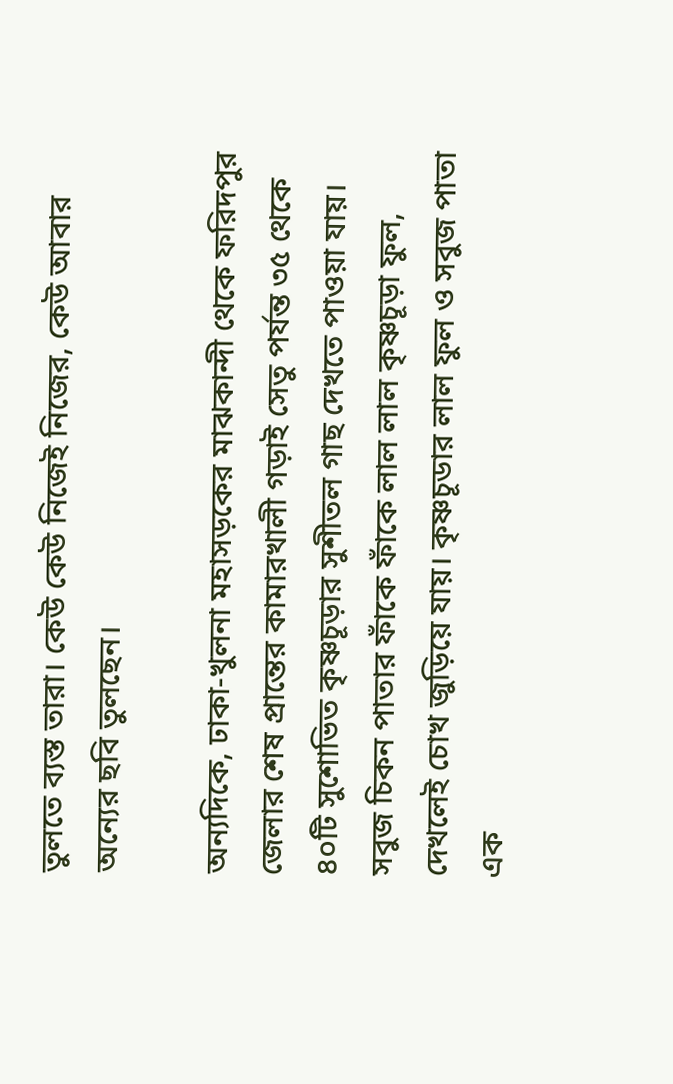তুলতে ব্যস্ত তারা। কেউ কেউ নিজেই নিজের, কেউ আবার অন্যের ছবি তুলছেন।

অন্যদিকে, ঢাকা-খুলনা মহাসড়কের মাঝকান্দী থেকে ফরিদপুর জেলার শেষ প্রান্তের কামারখালী গড়াই সেতু পর্যন্ত ৩৫ থেকে  ৪০টি সুশোভিত কৃষ্ণচূড়ার সুশীতল গাছ দেখতে পাওয়া যায়। সবুজ চিকন পাতার ফাঁকে ফাঁকে লাল লাল কৃষ্ণচূড়া ফুল, দেখলেই চোখ জুড়িয়ে যায়। কৃষ্ণচূডার লাল ফুল ও সবুজ পাতা এক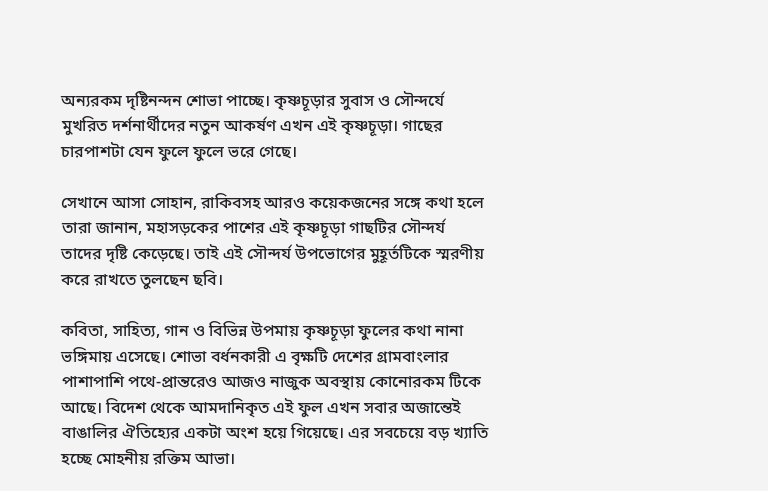অন্যরকম দৃষ্টিনন্দন শোভা পাচ্ছে। কৃষ্ণচূড়ার সুবাস ও সৌন্দর্যে মুখরিত দর্শনার্থীদের নতুন আকর্ষণ এখন এই কৃষ্ণচূড়া। গাছের চারপাশটা যেন ফুলে ফুলে ভরে গেছে।

সেখানে আসা সোহান, রাকিবসহ আরও কয়েকজনের সঙ্গে কথা হলে তারা জানান, মহাসড়কের পাশের এই কৃষ্ণচূড়া গাছটির সৌন্দর্য তাদের দৃষ্টি কেড়েছে। তাই এই সৌন্দর্য উপভোগের মুহূর্তটিকে স্মরণীয় করে রাখতে তুলছেন ছবি।

কবিতা, সাহিত্য, গান ও বিভিন্ন উপমায় কৃষ্ণচূড়া ফুলের কথা নানা ভঙ্গিমায় এসেছে। শোভা বর্ধনকারী এ বৃক্ষটি দেশের গ্রামবাংলার পাশাপাশি পথে-প্রান্তরেও আজও নাজুক অবস্থায় কোনোরকম টিকে আছে। বিদেশ থেকে আমদানিকৃত এই ফুল এখন সবার অজান্তেই বাঙালির ঐতিহ্যের একটা অংশ হয়ে গিয়েছে। এর সবচেয়ে বড় খ্যাতি হচ্ছে মোহনীয় রক্তিম আভা।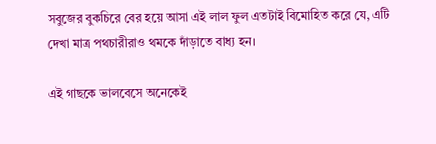সবুজের বুকচিরে বের হয়ে আসা এই লাল ফুল এতটাই বিমোহিত করে যে, এটি দেখা মাত্র পথচারীরাও থমকে দাঁড়াতে বাধ্য হন।

এই গাছকে ভালবেসে অনেকেই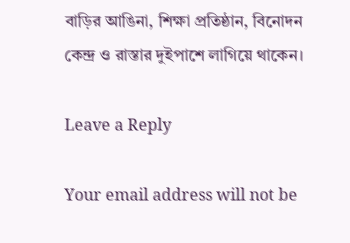বাড়ির আঙিনা, শিক্ষা প্রতিষ্ঠান, বিনোদন কেন্দ্র ও রাস্তার দুইপাশে লাগিয়ে থাকেন।

Leave a Reply

Your email address will not be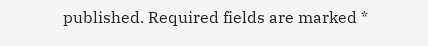published. Required fields are marked *